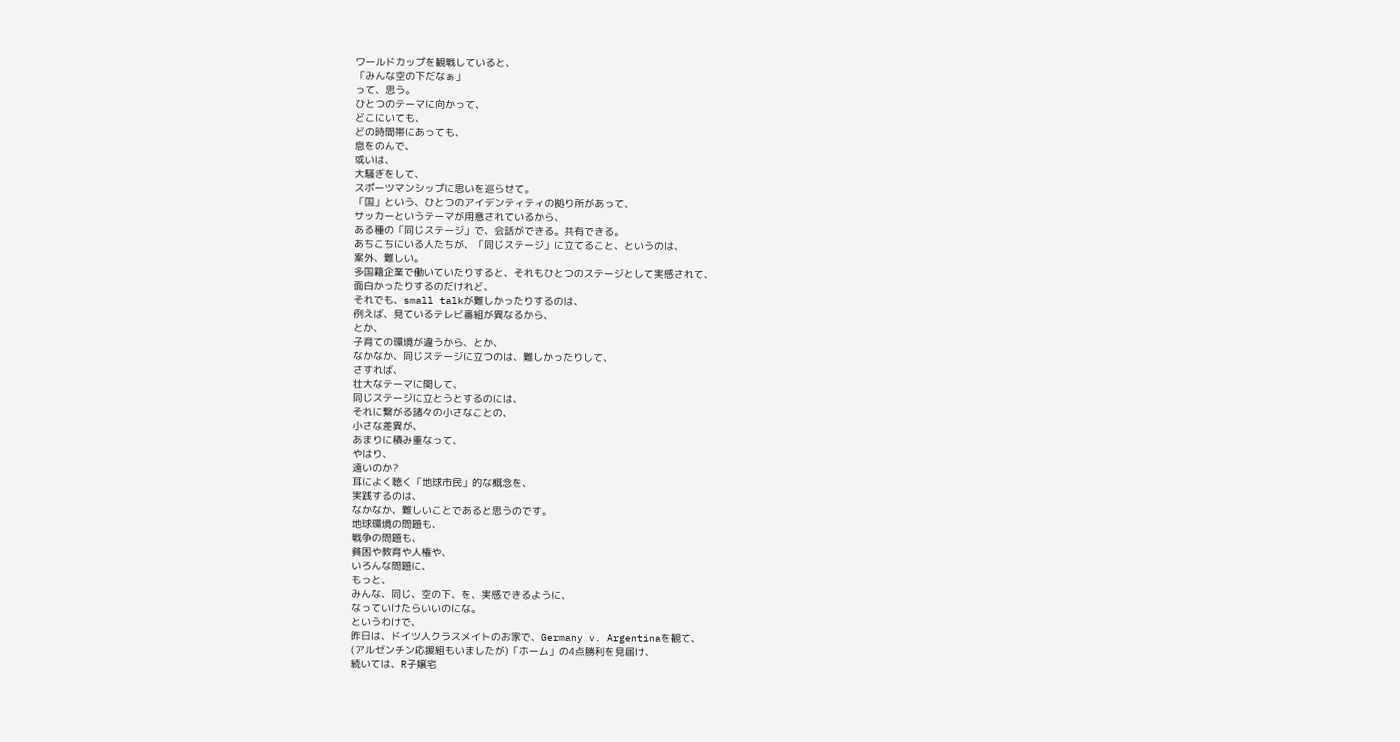ワールドカップを観戦していると、
「みんな空の下だなぁ」
って、思う。
ひとつのテーマに向かって、
どこにいても、
どの時間帯にあっても、
息をのんで、
或いは、
大騒ぎをして、
スポーツマンシップに思いを巡らせて。
「国」という、ひとつのアイデンティティの拠り所があって、
サッカーというテーマが用意されているから、
ある種の「同じステージ」で、会話ができる。共有できる。
あちこちにいる人たちが、「同じステージ」に立てること、というのは、
案外、難しい。
多国籍企業で働いていたりすると、それもひとつのステージとして実感されて、
面白かったりするのだけれど、
それでも、small talkが難しかったりするのは、
例えば、見ているテレビ番組が異なるから、
とか、
子育ての環境が違うから、とか、
なかなか、同じステージに立つのは、難しかったりして、
さすれば、
壮大なテーマに関して、
同じステージに立とうとするのには、
それに繋がる諸々の小さなことの、
小さな差異が、
あまりに積み重なって、
やはり、
遠いのか?
耳によく聴く「地球市民」的な概念を、
実践するのは、
なかなか、難しいことであると思うのです。
地球環境の問題も、
戦争の問題も、
貧困や教育や人権や、
いろんな問題に、
もっと、
みんな、同じ、空の下、を、実感できるように、
なっていけたらいいのにな。
というわけで、
昨日は、ドイツ人クラスメイトのお家で、Germany v. Argentinaを観て、
(アルゼンチン応援組もいましたが)「ホーム」の4点勝利を見届け、
続いては、R子嬢宅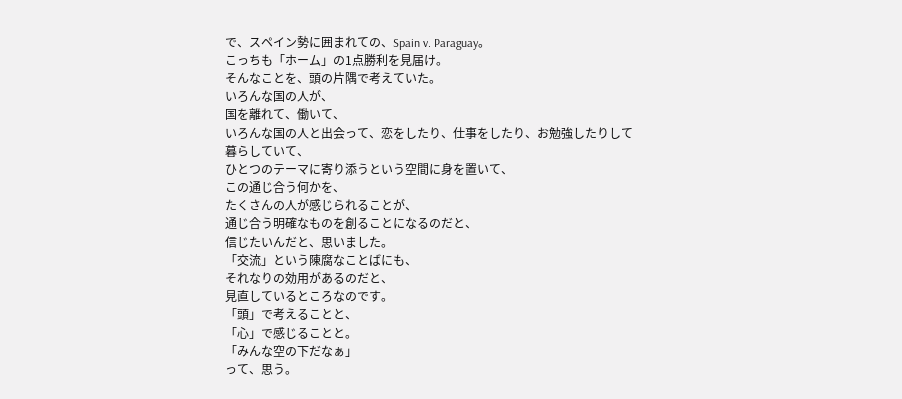で、スペイン勢に囲まれての、Spain v. Paraguay。
こっちも「ホーム」の1点勝利を見届け。
そんなことを、頭の片隅で考えていた。
いろんな国の人が、
国を離れて、働いて、
いろんな国の人と出会って、恋をしたり、仕事をしたり、お勉強したりして暮らしていて、
ひとつのテーマに寄り添うという空間に身を置いて、
この通じ合う何かを、
たくさんの人が感じられることが、
通じ合う明確なものを創ることになるのだと、
信じたいんだと、思いました。
「交流」という陳腐なことばにも、
それなりの効用があるのだと、
見直しているところなのです。
「頭」で考えることと、
「心」で感じることと。
「みんな空の下だなぁ」
って、思う。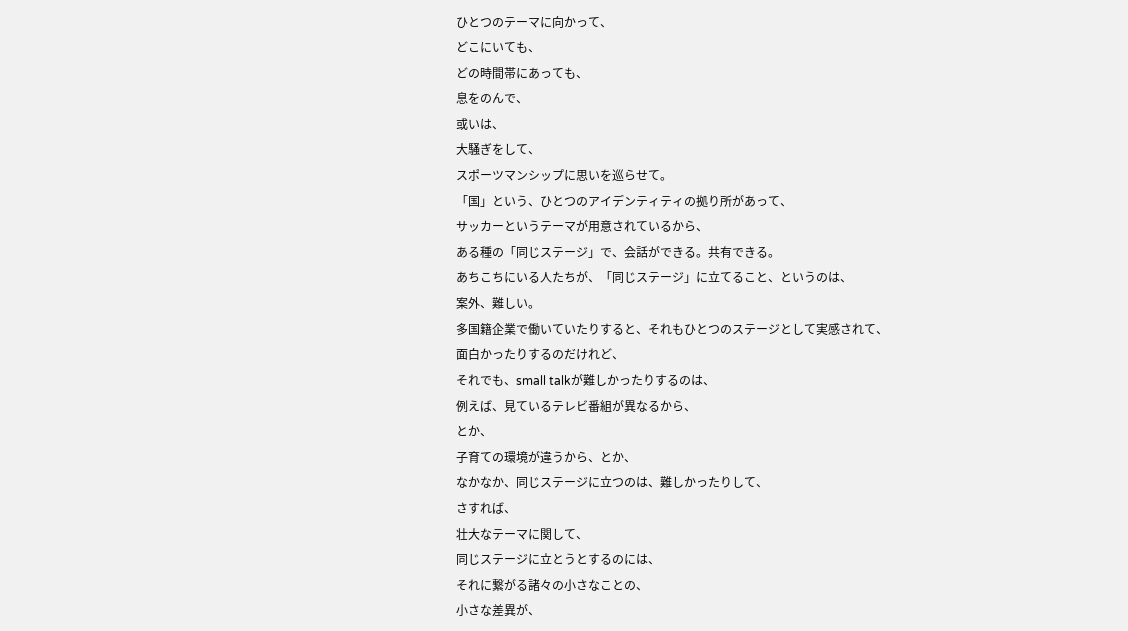ひとつのテーマに向かって、
どこにいても、
どの時間帯にあっても、
息をのんで、
或いは、
大騒ぎをして、
スポーツマンシップに思いを巡らせて。
「国」という、ひとつのアイデンティティの拠り所があって、
サッカーというテーマが用意されているから、
ある種の「同じステージ」で、会話ができる。共有できる。
あちこちにいる人たちが、「同じステージ」に立てること、というのは、
案外、難しい。
多国籍企業で働いていたりすると、それもひとつのステージとして実感されて、
面白かったりするのだけれど、
それでも、small talkが難しかったりするのは、
例えば、見ているテレビ番組が異なるから、
とか、
子育ての環境が違うから、とか、
なかなか、同じステージに立つのは、難しかったりして、
さすれば、
壮大なテーマに関して、
同じステージに立とうとするのには、
それに繋がる諸々の小さなことの、
小さな差異が、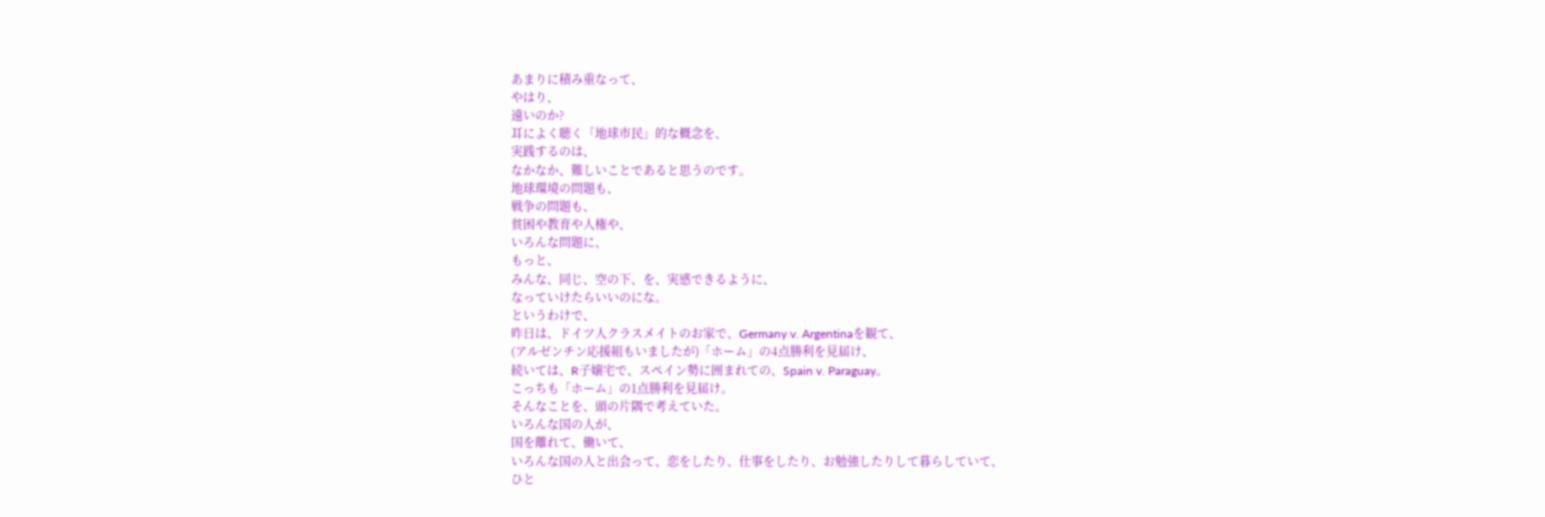あまりに積み重なって、
やはり、
遠いのか?
耳によく聴く「地球市民」的な概念を、
実践するのは、
なかなか、難しいことであると思うのです。
地球環境の問題も、
戦争の問題も、
貧困や教育や人権や、
いろんな問題に、
もっと、
みんな、同じ、空の下、を、実感できるように、
なっていけたらいいのにな。
というわけで、
昨日は、ドイツ人クラスメイトのお家で、Germany v. Argentinaを観て、
(アルゼンチン応援組もいましたが)「ホーム」の4点勝利を見届け、
続いては、R子嬢宅で、スペイン勢に囲まれての、Spain v. Paraguay。
こっちも「ホーム」の1点勝利を見届け。
そんなことを、頭の片隅で考えていた。
いろんな国の人が、
国を離れて、働いて、
いろんな国の人と出会って、恋をしたり、仕事をしたり、お勉強したりして暮らしていて、
ひと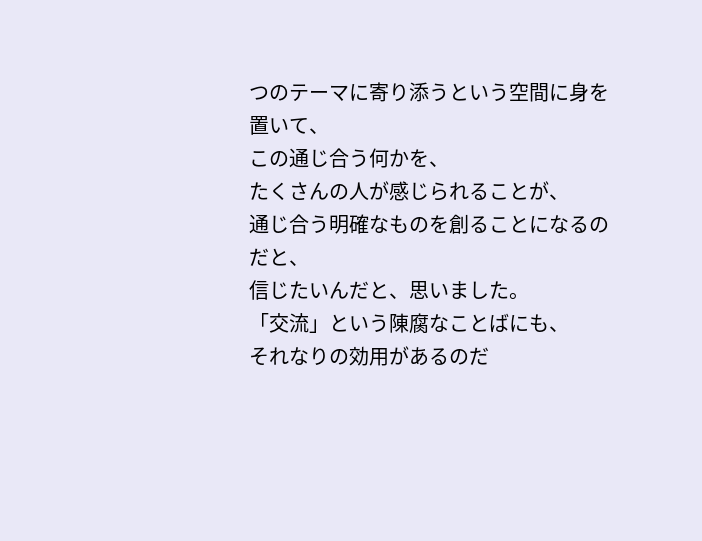つのテーマに寄り添うという空間に身を置いて、
この通じ合う何かを、
たくさんの人が感じられることが、
通じ合う明確なものを創ることになるのだと、
信じたいんだと、思いました。
「交流」という陳腐なことばにも、
それなりの効用があるのだ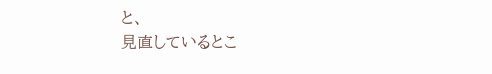と、
見直しているとこ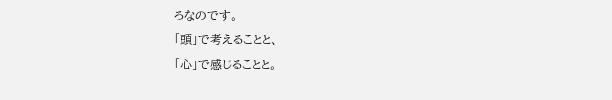ろなのです。
「頭」で考えることと、
「心」で感じることと。